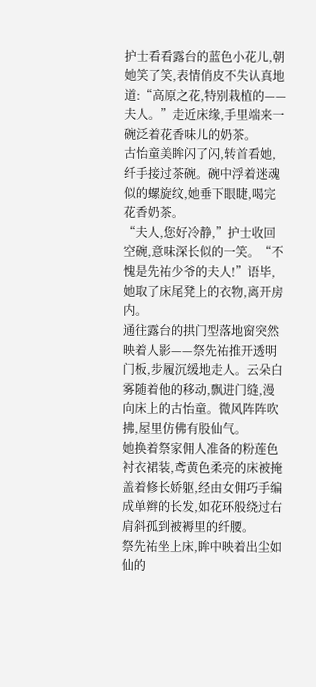护士看看露台的蓝色小花儿,朝她笑了笑,表情俏皮不失认真地道:“高原之花,特别栽植的——夫人。”走近床缘,手里端来一碗泛着花香味儿的奶茶。
古怡童美眸闪了闪,转首看她,纤手接过茶碗。碗中浮着迷魂似的螺旋纹,她垂下眼睫,喝完花香奶茶。
“夫人,您好冷静,”护士收回空碗,意味深长似的一笑。“不愧是先祐少爷的夫人!”语毕,她取了床尾凳上的衣物,离开房内。
通往露台的拱门型落地窗突然映着人影——祭先祐推开透明门板,步履沉缓地走人。云朵白雾随着他的移动,飘进门缝,漫向床上的古怡童。微风阵阵吹拂,屋里仿佛有股仙气。
她换着祭家佣人准备的粉莲色衬衣裙装,鸢黄色柔亮的床被掩盖着修长娇躯,经由女佣巧手编成单辫的长发,如花环般绕过右肩斜孤到被褥里的纤腰。
祭先祐坐上床,眸中映着出尘如仙的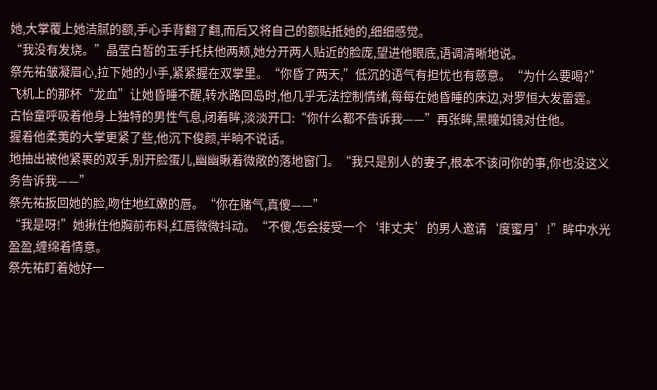她,大掌覆上她洁腻的额,手心手背翻了翻,而后又将自己的额贴抵她的,细细感觉。
“我没有发烧。”晶莹白皙的玉手托扶他两颊,她分开两人贴近的脸庞,望进他眼底,语调清晰地说。
祭先祐皱凝眉心,拉下她的小手,紧紧握在双掌里。“你昏了两天,”低沉的语气有担忧也有慈意。“为什么要喝?”飞机上的那杯“龙血”让她昏睡不醒,转水路回岛时,他几乎无法控制情绪,每每在她昏睡的床边,对罗恒大发雷霆。
古怡童呼吸着他身上独特的男性气息,闭着眸,淡淡开口:“你什么都不告诉我——”再张眸,黑瞳如镜对住他。
握着他柔荑的大掌更紧了些,他沉下俊颜,半晌不说话。
地抽出被他紧裹的双手,别开脸蛋儿,幽幽瞅着微敞的落地窗门。“我只是别人的妻子,根本不该问你的事,你也没这义务告诉我——”
祭先祐扳回她的脸,吻住地红嫩的唇。“你在赌气,真傻——”
“我是呀!”她揪住他胸前布料,红唇微微抖动。“不傻,怎会接受一个‘非丈夫’的男人邀请‘度蜜月’!”眸中水光盈盈,缠绵着情意。
祭先祐盯着她好一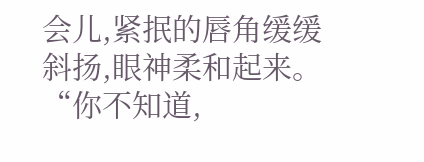会儿,紧抿的唇角缓缓斜扬,眼神柔和起来。“你不知道,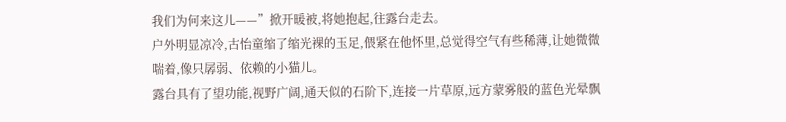我们为何来这儿——”掀开暖被,将她抱起,往露台走去。
户外明显凉冷,古怡童缩了缩光裸的玉足,偎紧在他怀里,总觉得空气有些稀薄,让她微微喘着,像只孱弱、依赖的小猫儿。
露台具有了望功能,视野广阔,通天似的石阶下,连接一片草原,远方蒙雾般的蓝色光晕飘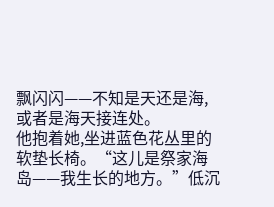飘闪闪——不知是天还是海,或者是海天接连处。
他抱着她,坐进蓝色花丛里的软垫长椅。“这儿是祭家海岛——我生长的地方。”低沉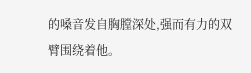的嗓音发自胸膛深处,强而有力的双臂围绕着他。